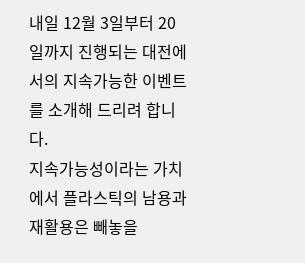내일 12월 3일부터 20일까지 진행되는 대전에서의 지속가능한 이벤트를 소개해 드리려 합니다.
지속가능성이라는 가치에서 플라스틱의 남용과 재활용은 빼놓을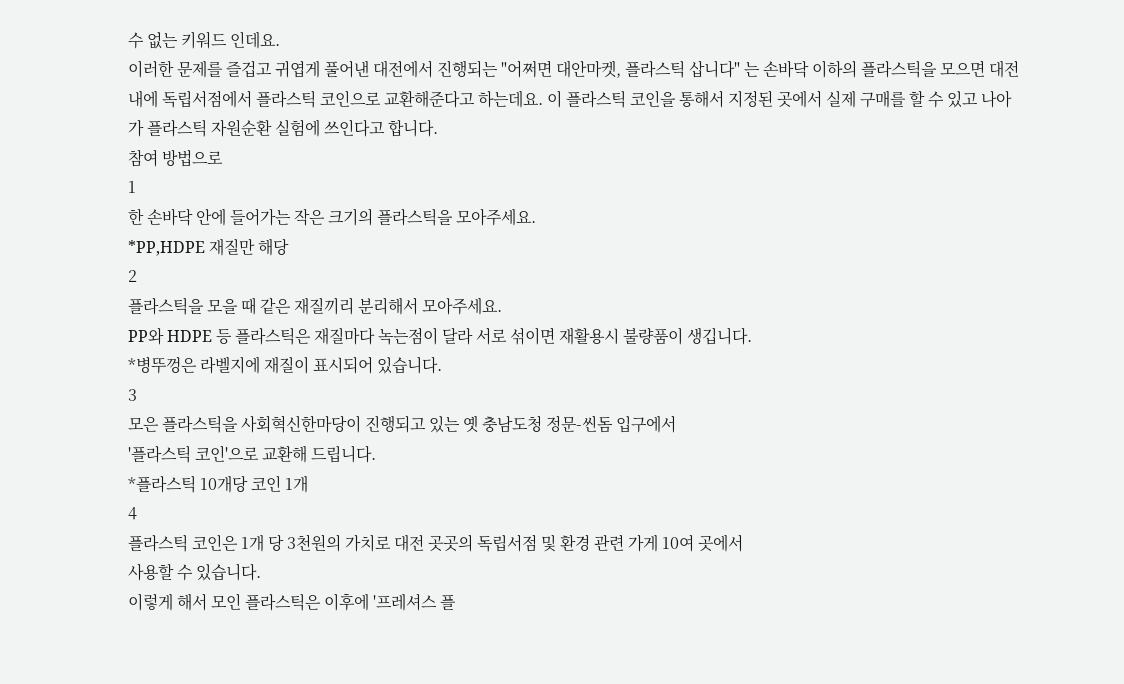수 없는 키워드 인데요.
이러한 문제를 즐겁고 귀엽게 풀어낸 대전에서 진행되는 "어쩌면 대안마켓, 플라스틱 삽니다" 는 손바닥 이하의 플라스틱을 모으면 대전 내에 독립서점에서 플라스틱 코인으로 교환해준다고 하는데요. 이 플라스틱 코인을 통해서 지정된 곳에서 실제 구매를 할 수 있고 나아가 플라스틱 자원순환 실험에 쓰인다고 합니다.
참여 방법으로
1
한 손바닥 안에 들어가는 작은 크기의 플라스틱을 모아주세요.
*PP,HDPE 재질만 해당
2
플라스틱을 모을 때 같은 재질끼리 분리해서 모아주세요.
PP와 HDPE 등 플라스틱은 재질마다 녹는점이 달라 서로 섞이면 재활용시 불량품이 생깁니다.
*병뚜껑은 라벨지에 재질이 표시되어 있습니다.
3
모은 플라스틱을 사회혁신한마당이 진행되고 있는 옛 충남도청 정문-씬돔 입구에서
'플라스틱 코인'으로 교환해 드립니다.
*플라스틱 10개당 코인 1개
4
플라스틱 코인은 1개 당 3천원의 가치로 대전 곳곳의 독립서점 및 환경 관련 가게 10여 곳에서
사용할 수 있습니다.
이렇게 해서 모인 플라스틱은 이후에 '프레셔스 플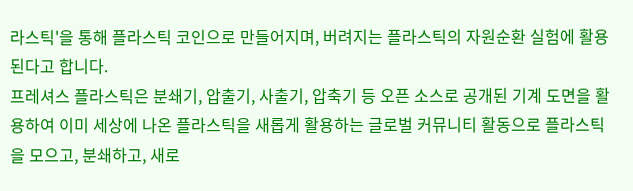라스틱'을 통해 플라스틱 코인으로 만들어지며, 버려지는 플라스틱의 자원순환 실험에 활용된다고 합니다.
프레셔스 플라스틱은 분쇄기, 압출기, 사출기, 압축기 등 오픈 소스로 공개된 기계 도면을 활용하여 이미 세상에 나온 플라스틱을 새롭게 활용하는 글로벌 커뮤니티 활동으로 플라스틱을 모으고, 분쇄하고, 새로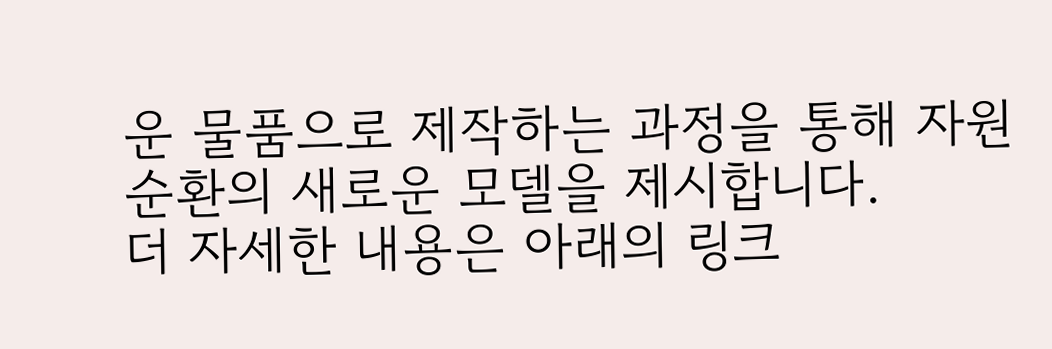운 물품으로 제작하는 과정을 통해 자원순환의 새로운 모델을 제시합니다.
더 자세한 내용은 아래의 링크